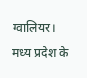ग्वालियर। मध्य प्रदेश के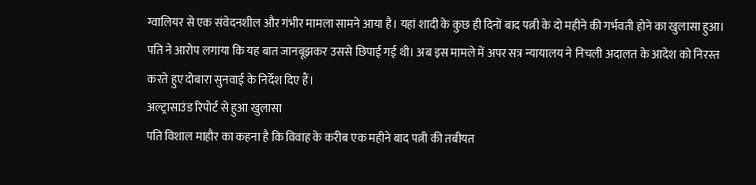ग्वालियर से एक संवेदनशील और गंभीर मामला सामने आया है। यहां शादी के कुछ ही दिनों बाद पत्नी के दो महीने की गर्भवती होने का खुलासा हुआ। पति ने आरोप लगाया कि यह बात जानबूझकर उससे छिपाई गई थी। अब इस मामले में अपर सत्र न्यायालय ने निचली अदालत के आदेश को निरस्त करते हुए दोबारा सुनवाई के निर्देश दिए हैं।
अल्ट्रासाउंड रिपोर्ट से हुआ खुलासा
पति विशाल माहौर का कहना है कि विवाह के करीब एक महीने बाद पत्नी की तबीयत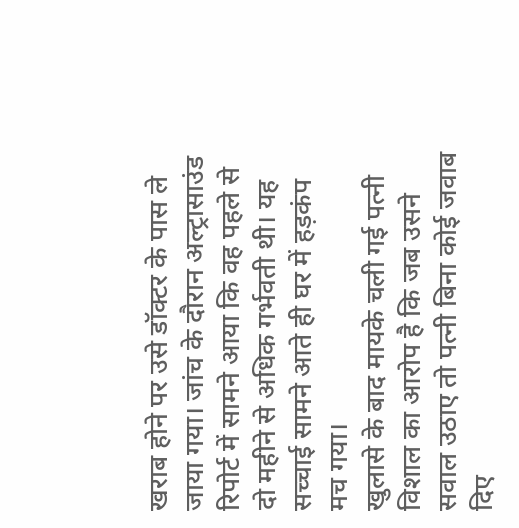खराब होने पर उसे डॉक्टर के पास ले जाया गया। जांच के दौरान अल्ट्रासाउंड रिपोर्ट में सामने आया कि वह पहले से दो महीने से अधिक गर्भवती थी। यह सच्चाई सामने आते ही घर में हड़कंप मच गया।
खुलासे के बाद मायके चली गई पत्नी
विशाल का आरोप है कि जब उसने सवाल उठाए तो पत्नी बिना कोई जवाब दिए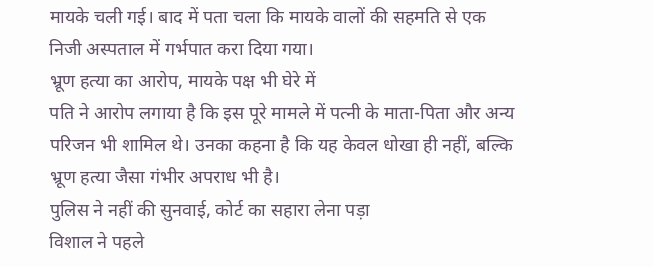मायके चली गई। बाद में पता चला कि मायके वालों की सहमति से एक निजी अस्पताल में गर्भपात करा दिया गया।
भ्रूण हत्या का आरोप, मायके पक्ष भी घेरे में
पति ने आरोप लगाया है कि इस पूरे मामले में पत्नी के माता-पिता और अन्य परिजन भी शामिल थे। उनका कहना है कि यह केवल धोखा ही नहीं, बल्कि भ्रूण हत्या जैसा गंभीर अपराध भी है।
पुलिस ने नहीं की सुनवाई, कोर्ट का सहारा लेना पड़ा
विशाल ने पहले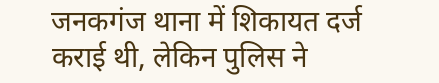जनकगंज थाना में शिकायत दर्ज कराई थी, लेकिन पुलिस ने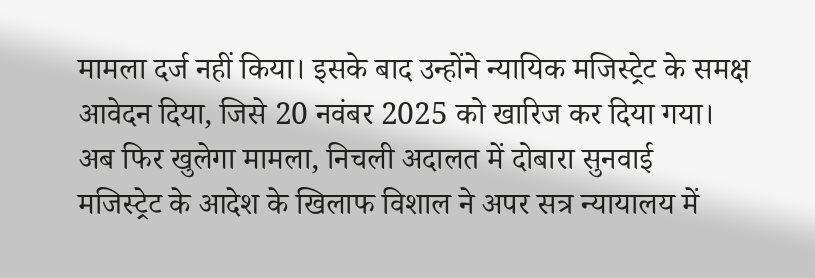मामला दर्ज नहीं किया। इसके बाद उन्होंने न्यायिक मजिस्ट्रेट के समक्ष आवेदन दिया, जिसे 20 नवंबर 2025 को खारिज कर दिया गया।
अब फिर खुलेगा मामला, निचली अदालत में दोबारा सुनवाई
मजिस्ट्रेट के आदेश के खिलाफ विशाल ने अपर सत्र न्यायालय में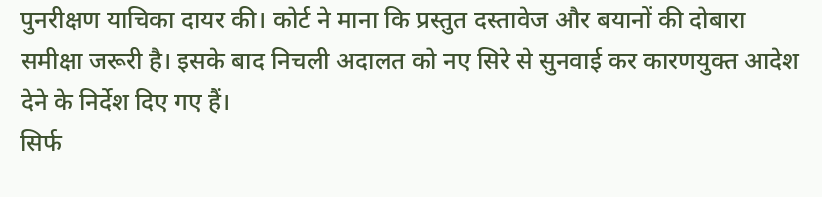पुनरीक्षण याचिका दायर की। कोर्ट ने माना कि प्रस्तुत दस्तावेज और बयानों की दोबारा समीक्षा जरूरी है। इसके बाद निचली अदालत को नए सिरे से सुनवाई कर कारणयुक्त आदेश देने के निर्देश दिए गए हैं।
सिर्फ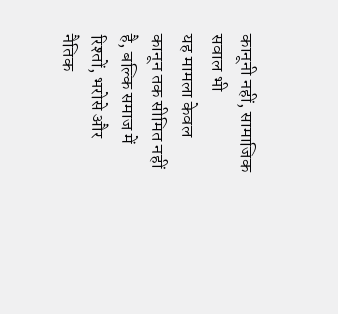कानूनी नहीं, सामाजिक सवाल भी
यह मामला केवल कानून तक सीमित नहीं है, बल्कि समाज में रिश्तों, भरोसे और नैतिक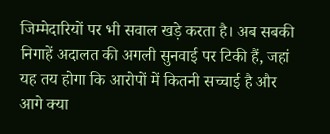जिम्मेदारियों पर भी सवाल खड़े करता है। अब सबकी निगाहें अदालत की अगली सुनवाई पर टिकी हैं, जहां यह तय होगा कि आरोपों में कितनी सच्चाई है और आगे क्या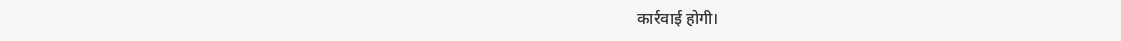कार्रवाई होगी।